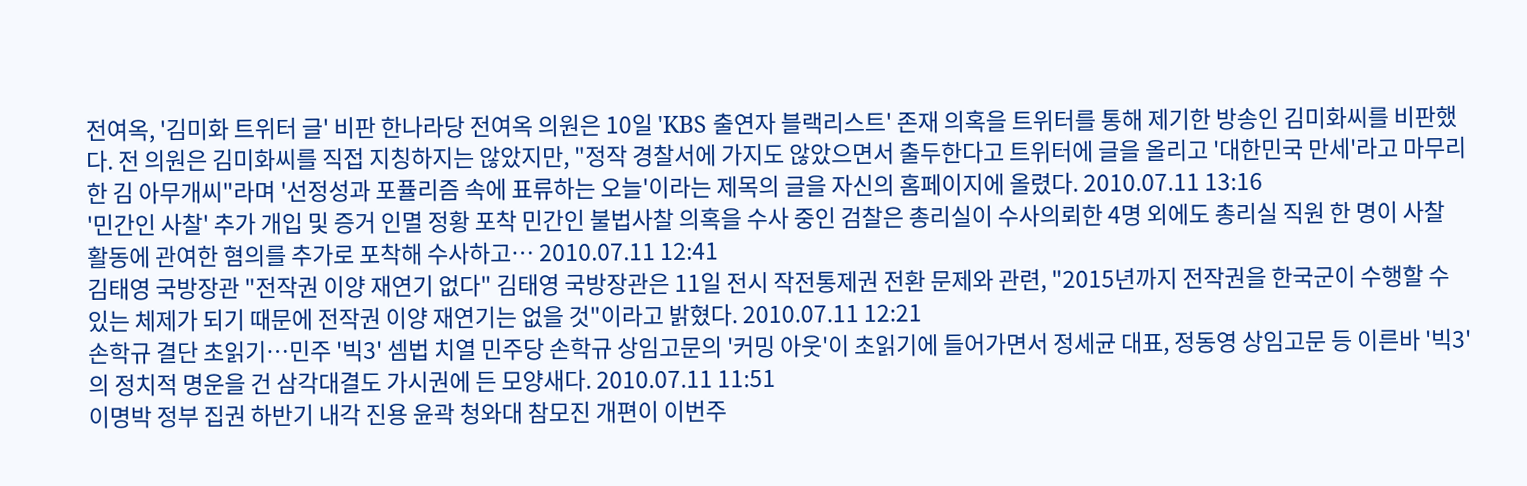전여옥, '김미화 트위터 글' 비판 한나라당 전여옥 의원은 10일 'KBS 출연자 블랙리스트' 존재 의혹을 트위터를 통해 제기한 방송인 김미화씨를 비판했다. 전 의원은 김미화씨를 직접 지칭하지는 않았지만, "정작 경찰서에 가지도 않았으면서 출두한다고 트위터에 글을 올리고 '대한민국 만세'라고 마무리한 김 아무개씨"라며 '선정성과 포퓰리즘 속에 표류하는 오늘'이라는 제목의 글을 자신의 홈페이지에 올렸다. 2010.07.11 13:16
'민간인 사찰' 추가 개입 및 증거 인멸 정황 포착 민간인 불법사찰 의혹을 수사 중인 검찰은 총리실이 수사의뢰한 4명 외에도 총리실 직원 한 명이 사찰 활동에 관여한 혐의를 추가로 포착해 수사하고… 2010.07.11 12:41
김태영 국방장관 "전작권 이양 재연기 없다" 김태영 국방장관은 11일 전시 작전통제권 전환 문제와 관련, "2015년까지 전작권을 한국군이 수행할 수 있는 체제가 되기 때문에 전작권 이양 재연기는 없을 것"이라고 밝혔다. 2010.07.11 12:21
손학규 결단 초읽기…민주 '빅3' 셈법 치열 민주당 손학규 상임고문의 '커밍 아웃'이 초읽기에 들어가면서 정세균 대표, 정동영 상임고문 등 이른바 '빅3'의 정치적 명운을 건 삼각대결도 가시권에 든 모양새다. 2010.07.11 11:51
이명박 정부 집권 하반기 내각 진용 윤곽 청와대 참모진 개편이 이번주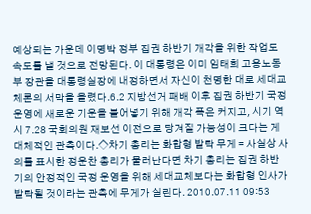예상되는 가운데 이명박 정부 집권 하반기 개각을 위한 작업도 속도를 낼 것으로 전망된다. 이 대통령은 이미 임태희 고용노동부 장관을 대통령실장에 내정하면서 자신이 천명한 대로 세대교체론의 서막을 올렸다.6.2 지방선거 패배 이후 집권 하반기 국정 운영에 새로운 기운을 불어넣기 위해 개각 폭은 커지고, 시기 역시 7.28 국회의원 재보선 이전으로 당겨질 가능성이 크다는 게 대체적인 관측이다.◇차기 총리는 화합형 발탁 무게 = 사실상 사의를 표시한 정운찬 총리가 물러난다면 차기 총리는 집권 하반기의 안정적인 국정 운영을 위해 세대교체보다는 화합형 인사가 발탁될 것이라는 관측에 무게가 실린다. 2010.07.11 09:53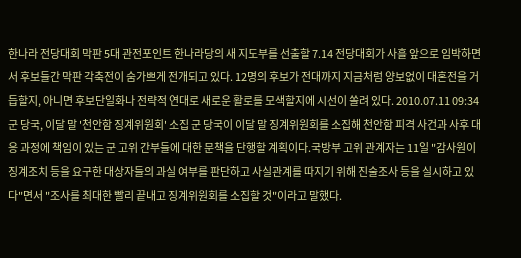한나라 전당대회 막판 5대 관전포인트 한나라당의 새 지도부를 선출할 7.14 전당대회가 사흘 앞으로 임박하면서 후보들간 막판 각축전이 숨가쁘게 전개되고 있다. 12명의 후보가 전대까지 지금처럼 양보없이 대혼전을 거듭할지, 아니면 후보단일화나 전략적 연대로 새로운 활로를 모색할지에 시선이 쏠려 있다. 2010.07.11 09:34
군 당국, 이달 말 '천안함 징계위원회' 소집 군 당국이 이달 말 징계위원회를 소집해 천안함 피격 사건과 사후 대응 과정에 책임이 있는 군 고위 간부들에 대한 문책을 단행할 계획이다.국방부 고위 관계자는 11일 "감사원이 징계조치 등을 요구한 대상자들의 과실 여부를 판단하고 사실관계를 따지기 위해 진술조사 등을 실시하고 있다"면서 "조사를 최대한 빨리 끝내고 징계위원회를 소집할 것"이라고 말했다.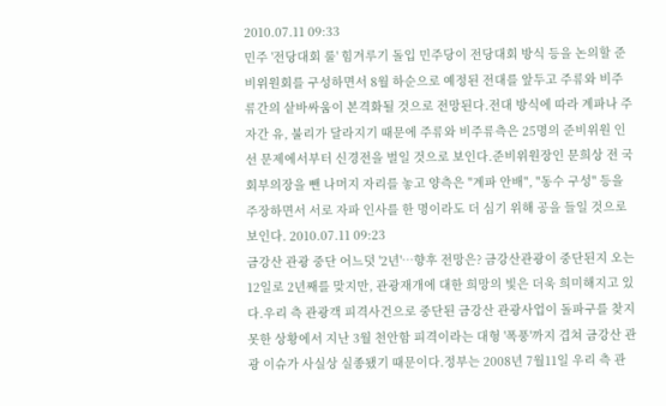2010.07.11 09:33
민주 '전당대회 룰' 힘겨루기 돌입 민주당이 전당대회 방식 등을 논의할 준비위원회를 구성하면서 8월 하순으로 예정된 전대를 앞두고 주류와 비주류간의 샅바싸움이 본격화될 것으로 전망된다.전대 방식에 따라 계파나 주자간 유, 불리가 달라지기 때문에 주류와 비주류측은 25명의 준비위원 인선 문제에서부터 신경전을 벌일 것으로 보인다.준비위원장인 문희상 전 국회부의장을 뺀 나머지 자리를 놓고 양측은 "계파 안배", "동수 구성" 등을 주장하면서 서로 자파 인사를 한 명이라도 더 심기 위해 공을 들일 것으로 보인다. 2010.07.11 09:23
금강산 관광 중단 어느덧 '2년'…향후 전망은? 금강산관광이 중단된지 오는 12일로 2년째를 맞지만, 관광재개에 대한 희망의 빛은 더욱 희미해지고 있다.우리 측 관광객 피격사건으로 중단된 금강산 관광사업이 돌파구를 찾지 못한 상황에서 지난 3월 천안함 피격이라는 대형 '폭풍'까지 겹쳐 금강산 관광 이슈가 사실상 실종됐기 때문이다.정부는 2008년 7월11일 우리 측 관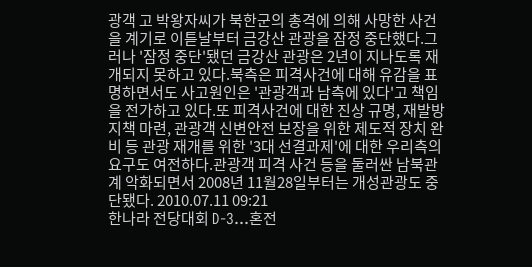광객 고 박왕자씨가 북한군의 총격에 의해 사망한 사건을 계기로 이튿날부터 금강산 관광을 잠정 중단했다.그러나 '잠정 중단'됐던 금강산 관광은 2년이 지나도록 재개되지 못하고 있다.북측은 피격사건에 대해 유감을 표명하면서도 사고원인은 '관광객과 남측에 있다'고 책임을 전가하고 있다.또 피격사건에 대한 진상 규명, 재발방지책 마련, 관광객 신변안전 보장을 위한 제도적 장치 완비 등 관광 재개를 위한 '3대 선결과제'에 대한 우리측의 요구도 여전하다.관광객 피격 사건 등을 둘러싼 남북관계 악화되면서 2008년 11월28일부터는 개성관광도 중단됐다. 2010.07.11 09:21
한나라 전당대회 D-3…혼전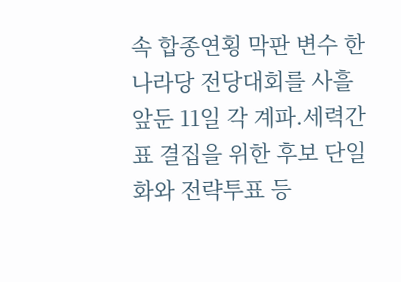속 합종연횡 막판 변수 한나라당 전당대회를 사흘 앞둔 11일 각 계파.세력간 표 결집을 위한 후보 단일화와 전략투표 등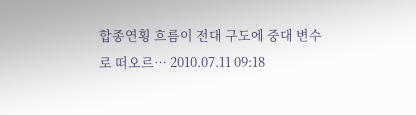합종연횡 흐름이 전대 구도에 중대 변수로 떠오르… 2010.07.11 09:18